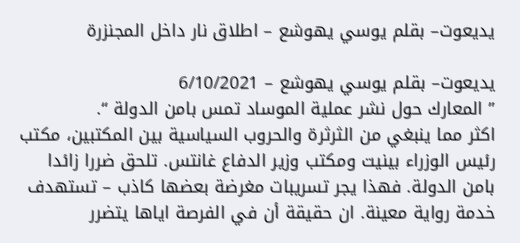يديعوت– بقلم يوسي يهوشع – اطلاق نار داخل المجنزرة

يديعوت– بقلم يوسي يهوشع – 6/10/2021
” المعارك حول نشر عملية الموساد تمس بامن الدولة “.
اكثر مما ينبغي من الثرثرة والحروب السياسية بين المكتبين، مكتب رئيس الوزراء بينيت ومكتب وزير الدفاع غانتس. تلحق ضررا زائدا بامن الدولة. فهذا يجر تسريبات مغرضة بعضها كاذب – تستهدف خدمة رواية معينة. ان حقيقة أن في الفرصة اياها يتضرر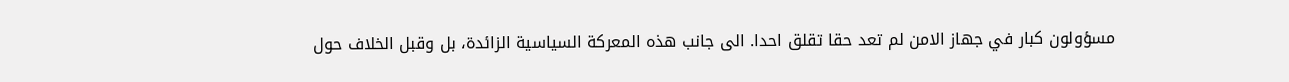مسؤولون كبار في جهاز الامن لم تعد حقا تقلق احدا. الى جانب هذه المعركة السياسية الزائدة، بل وقبل الخلاف حول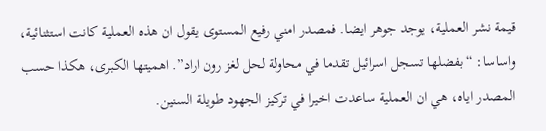قيمة نشر العملية، يوجد جوهر ايضا. فمصدر امني رفيع المستوى يقول ان هذه العملية كانت استثنائية، واساسا: “بفضلها تسجل اسرائيل تقدما في محاولة لحل لغز رون اراد”. اهميتها الكبرى، هكذا حسب المصدر اياه، هي ان العملية ساعدت اخيرا في تركيز الجهود طويلة السنين.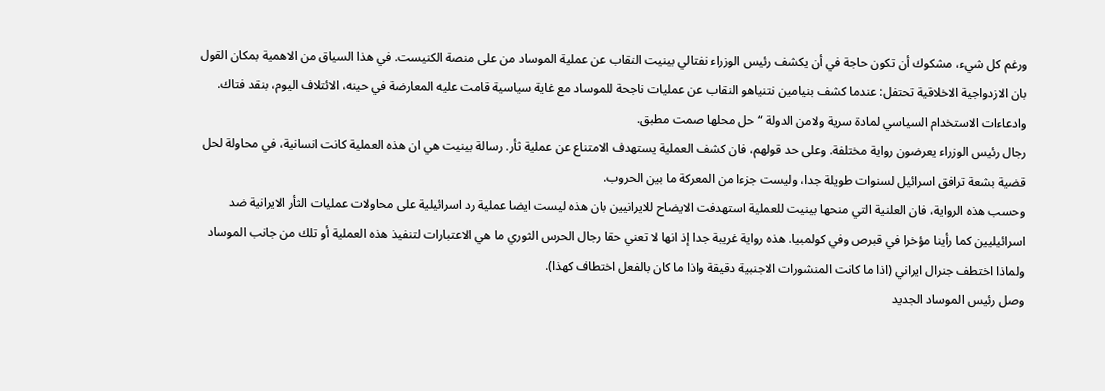ورغم كل شيء، مشكوك أن تكون حاجة في أن يكشف رئيس الوزراء نفتالي بينيت النقاب عن عملية الموساد من على منصة الكنيست. في هذا السياق من الاهمية بمكان القول بان الازدواجية الاخلاقية تحتفل: عندما كشف بنيامين نتنياهو النقاب عن عمليات ناجحة للموساد مع غاية سياسية قامت عليه المعارضة في حينه، الائتلاف اليوم، بنقد فتاك. وادعاءات الاستخدام السياسي لمادة سرية ولامن الدولة “حل محلها صمت مطبق.
رجال رئيس الوزراء يعرضون رواية مختلفة. وعلى حد قولهم، فان كشف العملية يستهدف الامتناع عن عملية ثأر. رسالة بينيت هي ان هذه العملية كانت انسانية، في محاولة لحل قضية بشعة ترافق اسرائيل لسنوات طويلة جدا، وليست جزءا من المعركة ما بين الحروب.
وحسب هذه الرواية، فان العلنية التي منحها بينيت للعملية استهدفت الايضاح للايرانيين بان هذه ليست ايضا عملية رد اسرائيلية على محاولات عمليات الثأر الايرانية ضد اسرائيليين كما رأينا مؤخرا في قبرص وفي كولمبيا. هذه رواية غريبة جدا إذ انها لا تعني حقا رجال الحرس الثوري ما هي الاعتبارات لتنفيذ هذه العملية أو تلك من جانب الموساد ولماذا اختطف جنرال ايراني (اذا ما كانت المنشورات الاجنبية دقيقة واذا ما كان بالفعل اختطاف كهذا).
وصل رئيس الموساد الجديد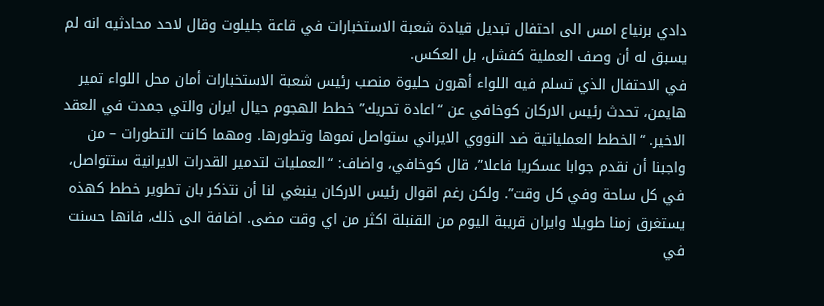دادي برنياع امس الى احتفال تبديل قيادة شعبة الاستخبارات في قاعة جليلوت وقال لاحد محادثيه انه لم يسبق له أن وصف العملية كفشل، بل العكس.
في الاحتفال الذي تسلم فيه اللواء أهرون حليوة منصب رئيس شعبة الاستخبارات أمان محل اللواء تمير هايمن، تحدث رئيس الاركان كوخافي عن “اعادة تحريك” خطط الهجوم حيال ايران والتي جمدت في العقد الاخير. “الخطط العملياتية ضد النووي الايراني ستواصل نموها وتطورها. ومهما كانت التطورات – من واجبنا أن نقدم جوابا عسكريا فاعلا”، قال كوخافي، واضاف: “العمليات لتدمير القدرات الايرانية ستتواصل، في كل ساحة وفي كل وقت”. ولكن رغم اقوال رئيس الاركان ينبغي لنا أن نتذكر بان تطوير خطط كهذه يستغرق زمنا طويلا وايران قريبة اليوم من القنبلة اكثر من اي وقت مضى. اضافة الى ذلك، فانها حسنت في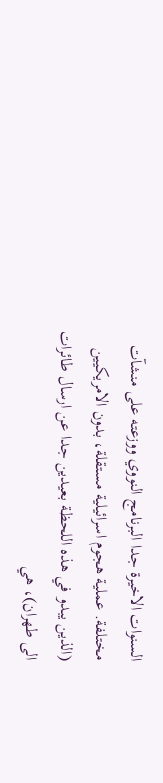السنوات الاخيرة جدا البرنامج النووي ووزعته على منشآت مختلفة. عملية هجوم اسرائيلية مستقلة، بدون الامريكيين (الذين يبدو في هذه اللحظة بعيدين جدا عن ارسال طائرات الى طهران)، هي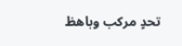تحدٍ مركب وباهظ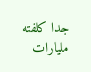جدا كلفته مليارات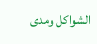الشواكل ومدى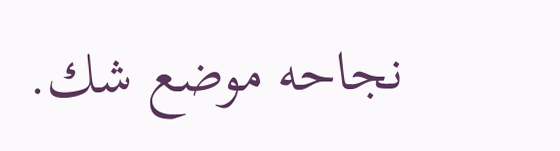نجاحه موضع شك.